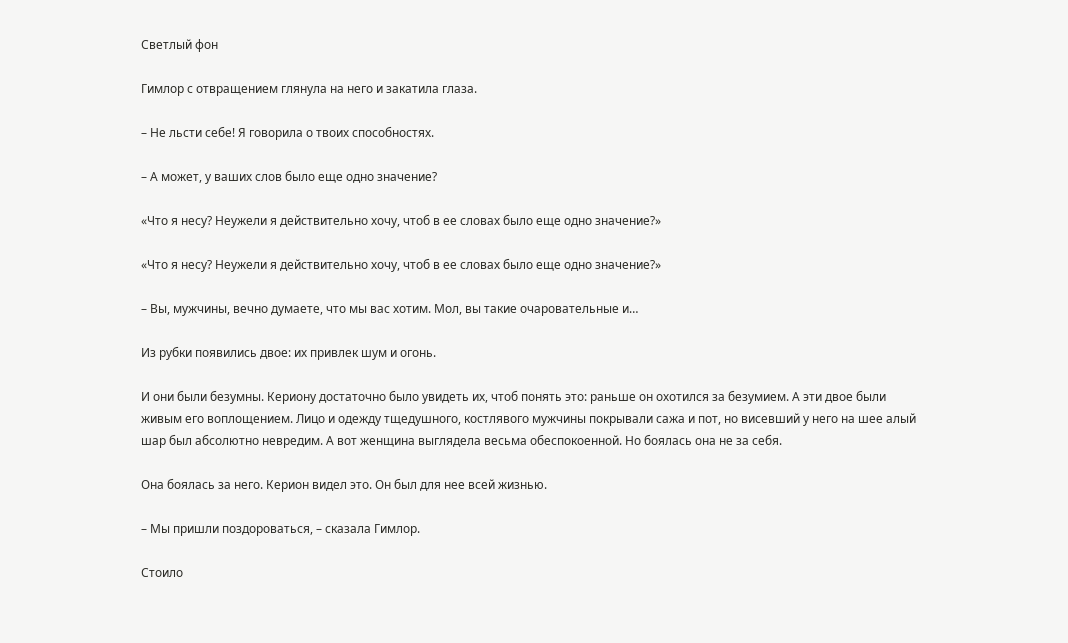Светлый фон

Гимлор с отвращением глянула на него и закатила глаза.

– Не льсти себе! Я говорила о твоих способностях.

– А может, у ваших слов было еще одно значение?

«Что я несу? Неужели я действительно хочу, чтоб в ее словах было еще одно значение?»

«Что я несу? Неужели я действительно хочу, чтоб в ее словах было еще одно значение?»

– Вы, мужчины, вечно думаете, что мы вас хотим. Мол, вы такие очаровательные и…

Из рубки появились двое: их привлек шум и огонь.

И они были безумны. Кериону достаточно было увидеть их, чтоб понять это: раньше он охотился за безумием. А эти двое были живым его воплощением. Лицо и одежду тщедушного, костлявого мужчины покрывали сажа и пот, но висевший у него на шее алый шар был абсолютно невредим. А вот женщина выглядела весьма обеспокоенной. Но боялась она не за себя.

Она боялась за него. Керион видел это. Он был для нее всей жизнью.

– Мы пришли поздороваться, – сказала Гимлор.

Стоило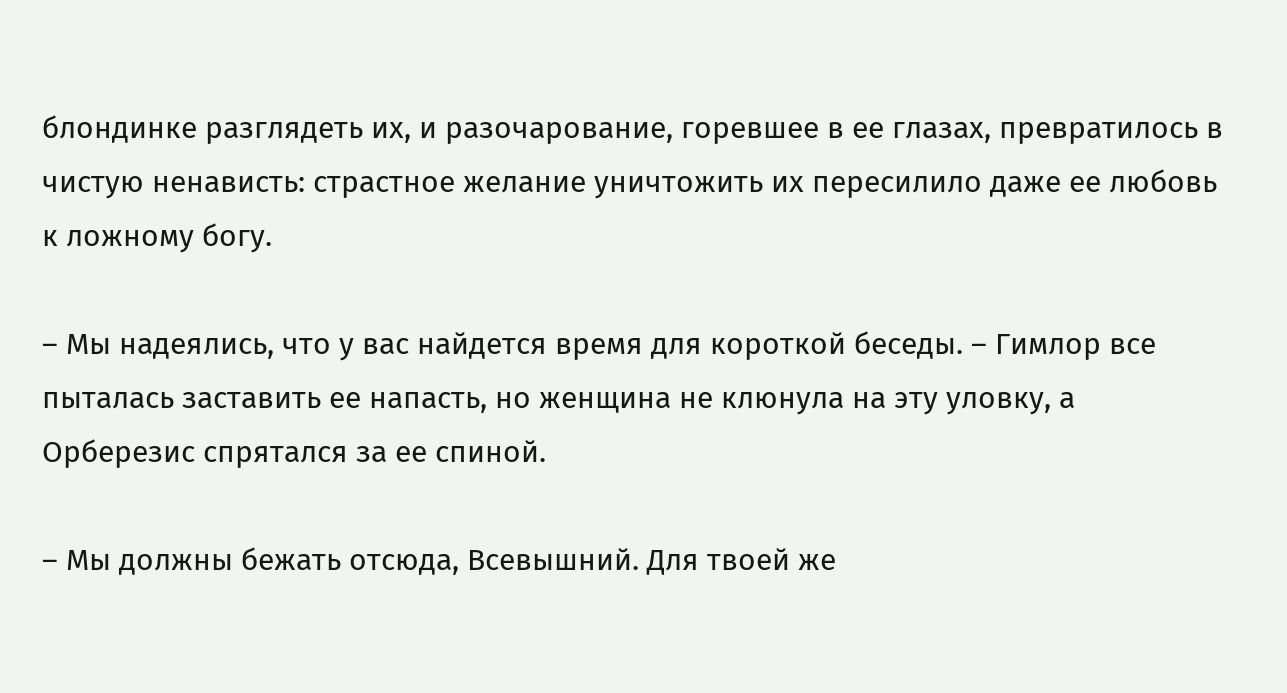блондинке разглядеть их, и разочарование, горевшее в ее глазах, превратилось в чистую ненависть: страстное желание уничтожить их пересилило даже ее любовь к ложному богу.

– Мы надеялись, что у вас найдется время для короткой беседы. – Гимлор все пыталась заставить ее напасть, но женщина не клюнула на эту уловку, а Орберезис спрятался за ее спиной.

– Мы должны бежать отсюда, Всевышний. Для твоей же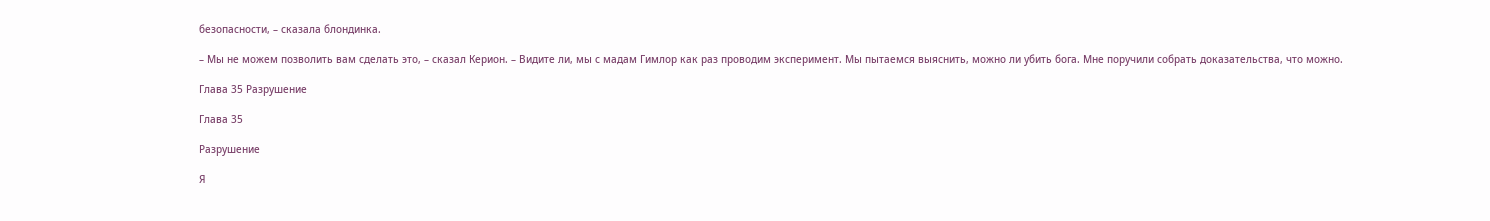безопасности, – сказала блондинка.

– Мы не можем позволить вам сделать это, – сказал Керион. – Видите ли, мы с мадам Гимлор как раз проводим эксперимент. Мы пытаемся выяснить, можно ли убить бога. Мне поручили собрать доказательства, что можно.

Глава 35 Разрушение

Глава 35

Разрушение

Я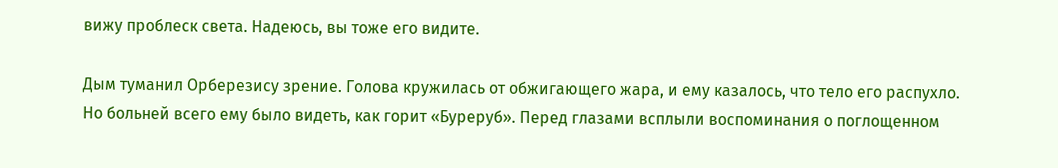вижу проблеск света. Надеюсь, вы тоже его видите.

Дым туманил Орберезису зрение. Голова кружилась от обжигающего жара, и ему казалось, что тело его распухло. Но больней всего ему было видеть, как горит «Буреруб». Перед глазами всплыли воспоминания о поглощенном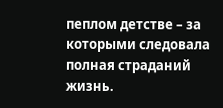пеплом детстве – за которыми следовала полная страданий жизнь.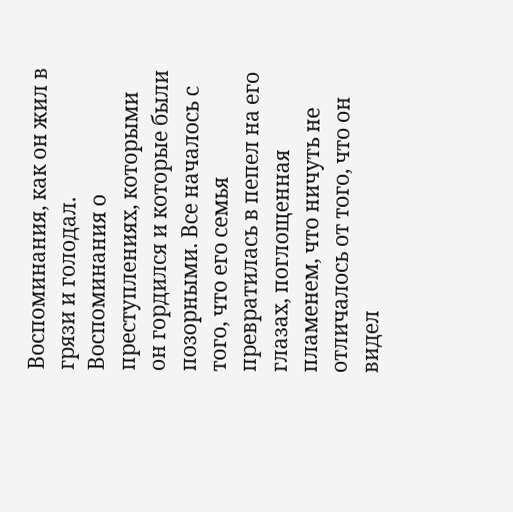Воспоминания, как он жил в грязи и голодал. Воспоминания о преступлениях, которыми он гордился и которые были позорными. Все началось с того, что его семья превратилась в пепел на его глазах, поглощенная пламенем, что ничуть не отличалось от того, что он видел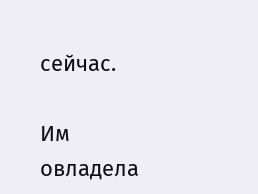сейчас.

Им овладела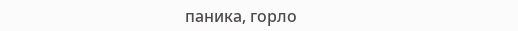паника, горло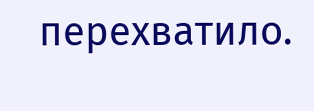перехватило.